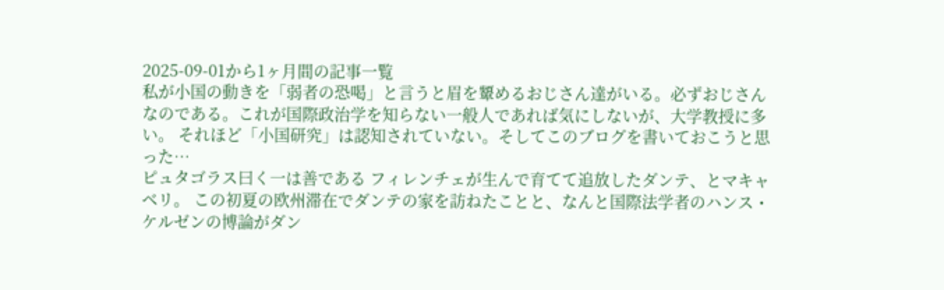2025-09-01から1ヶ月間の記事一覧
私が小国の動きを「弱者の恐喝」と言うと眉を顰めるおじさん達がいる。必ずおじさんなのである。これが国際政治学を知らない一般人であれば気にしないが、大学教授に多い。 それほど「小国研究」は認知されていない。そしてこのブログを書いておこうと思った…
ピュタゴラス曰く一は善である フィレンチェが生んで育てて追放したダンテ、とマキャベリ。 この初夏の欧州滞在でダンテの家を訪ねたことと、なんと国際法学者のハンス・ケルゼンの博論がダン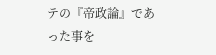テの『帝政論』であった事を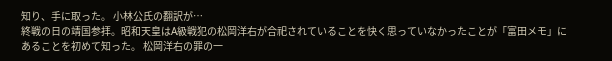知り、手に取った。 小林公氏の翻訳が…
終戦の日の靖国参拝。昭和天皇はA級戦犯の松岡洋右が合祀されていることを快く思っていなかったことが「富田メモ」にあることを初めて知った。 松岡洋右の罪の一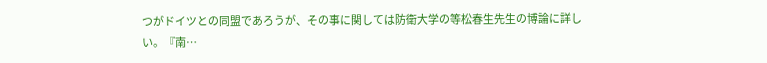つがドイツとの同盟であろうが、その事に関しては防衛大学の等松春生先生の博論に詳しい。『南…